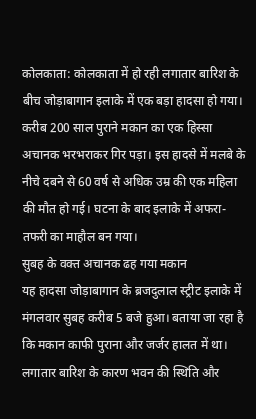कोलकाता: कोलकाता में हो रही लगातार बारिश के बीच जोड़ाबागान इलाके में एक बड़ा हादसा हो गया। करीब 200 साल पुराने मकान का एक हिस्सा अचानक भरभराकर गिर पड़ा। इस हादसे में मलबे के नीचे दबने से 60 वर्ष से अधिक उम्र की एक महिला की मौत हो गई। घटना के बाद इलाके में अफरा-तफरी का माहौल बन गया।
सुबह के वक्त अचानक ढह गया मकान
यह हादसा जोड़ाबागान के ब्रजदुलाल स्ट्रीट इलाके में मंगलवार सुबह करीब 5 बजे हुआ। बताया जा रहा है कि मकान काफी पुराना और जर्जर हालत में था। लगातार बारिश के कारण भवन की स्थिति और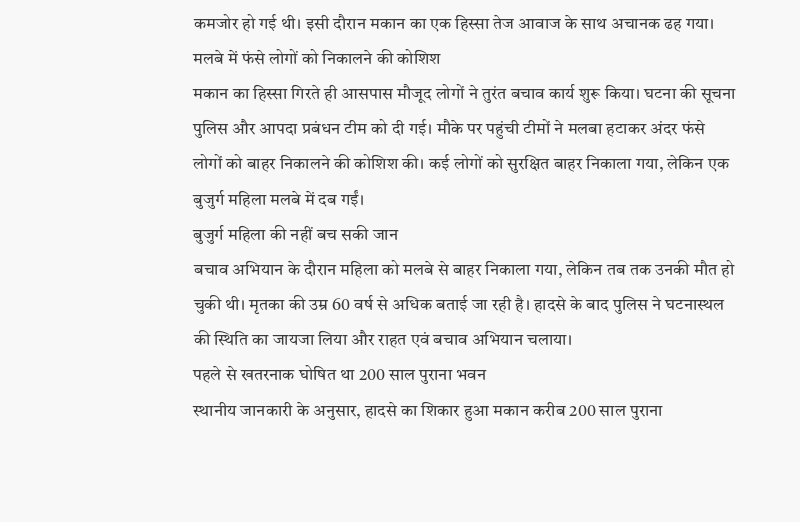कमजोर हो गई थी। इसी दौरान मकान का एक हिस्सा तेज आवाज के साथ अचानक ढह गया।
मलबे में फंसे लोगों को निकालने की कोशिश
मकान का हिस्सा गिरते ही आसपास मौजूद लोगों ने तुरंत बचाव कार्य शुरू किया। घटना की सूचना पुलिस और आपदा प्रबंधन टीम को दी गई। मौके पर पहुंची टीमों ने मलबा हटाकर अंदर फंसे लोगों को बाहर निकालने की कोशिश की। कई लोगों को सुरक्षित बाहर निकाला गया, लेकिन एक बुजुर्ग महिला मलबे में दब गईं।
बुजुर्ग महिला की नहीं बच सकी जान
बचाव अभियान के दौरान महिला को मलबे से बाहर निकाला गया, लेकिन तब तक उनकी मौत हो चुकी थी। मृतका की उम्र 60 वर्ष से अधिक बताई जा रही है। हादसे के बाद पुलिस ने घटनास्थल की स्थिति का जायजा लिया और राहत एवं बचाव अभियान चलाया।
पहले से खतरनाक घोषित था 200 साल पुराना भवन
स्थानीय जानकारी के अनुसार, हादसे का शिकार हुआ मकान करीब 200 साल पुराना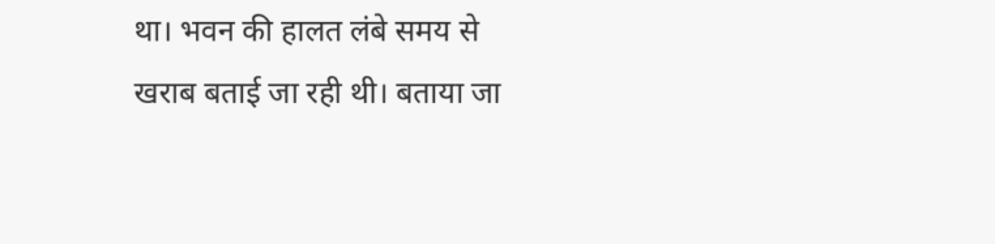था। भवन की हालत लंबे समय से खराब बताई जा रही थी। बताया जा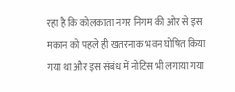रहा है कि कोलकाता नगर निगम की ओर से इस मकान को पहले ही खतरनाक भवन घोषित किया गया था और इस संबंध में नोटिस भी लगाया गया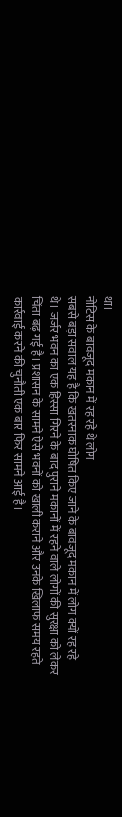था।
नोटिस के बावजूद मकान में रह रहे थे लोग
सबसे बड़ा सवाल यह है कि खतरनाक घोषित किए जाने के बावजूद मकान में लोग क्यों रह रहे थे। जर्जर भवन का एक हिस्सा गिरने के बाद पुराने मकानों में रहने वाले लोगों की सुरक्षा को लेकर चिंता बढ़ गई है। प्रशासन के सामने ऐसे भवनों को खाली कराने और उनके खिलाफ समय रहते कार्रवाई करने की चुनौती एक बार फिर सामने आई है।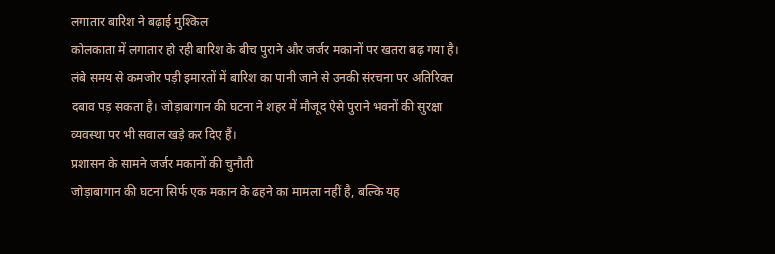लगातार बारिश ने बढ़ाई मुश्किल
कोलकाता में लगातार हो रही बारिश के बीच पुराने और जर्जर मकानों पर खतरा बढ़ गया है। लंबे समय से कमजोर पड़ी इमारतों में बारिश का पानी जाने से उनकी संरचना पर अतिरिक्त दबाव पड़ सकता है। जोड़ाबागान की घटना ने शहर में मौजूद ऐसे पुराने भवनों की सुरक्षा व्यवस्था पर भी सवाल खड़े कर दिए हैं।
प्रशासन के सामने जर्जर मकानों की चुनौती
जोड़ाबागान की घटना सिर्फ एक मकान के ढहने का मामला नहीं है, बल्कि यह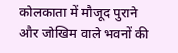कोलकाता में मौजूद पुराने और जोखिम वाले भवनों की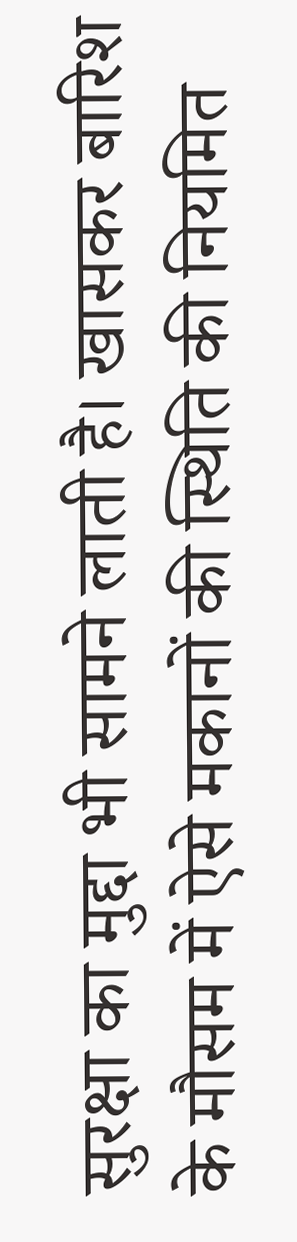सुरक्षा का मुद्दा भी सामने लाती है। खासकर बारिश के मौसम में ऐसे मकानों की स्थिति की नियमित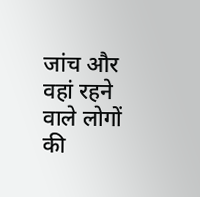जांच और वहां रहने वाले लोगों की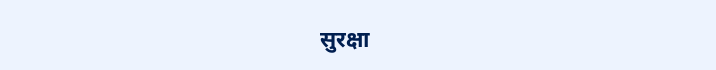सुरक्षा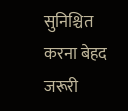सुनिश्चित करना बेहद जरूरी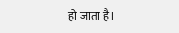हो जाता है।